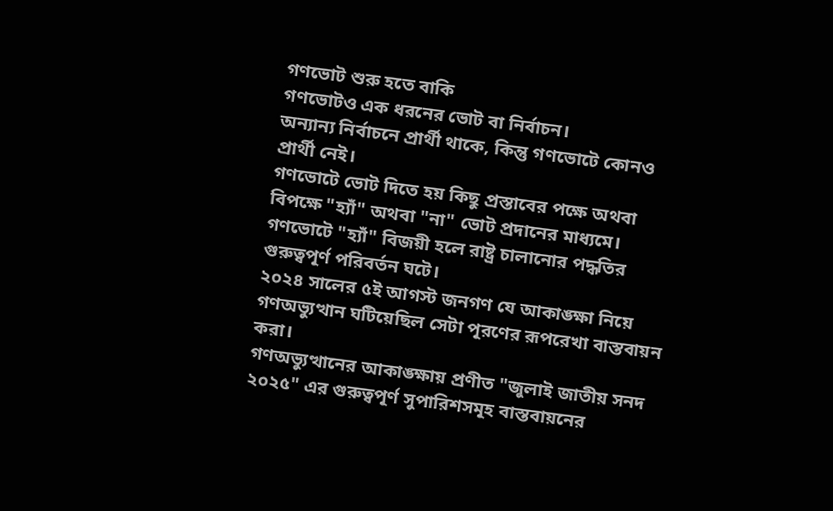গণভোট শুরু হতে বাকি
গণভোটও এক ধরনের ভোট বা নির্বাচন।
অন্যান্য নির্বাচনে প্রার্থী থাকে, কিন্তু গণভোটে কোনও প্রার্থী নেই।
গণভোটে ভোট দিতে হয় কিছু প্রস্তাবের পক্ষে অথবা বিপক্ষে "হ্যাঁ" অথবা "না" ভোট প্রদানের মাধ্যমে।
গণভোটে "হ্যাঁ" বিজয়ী হলে রাষ্ট্র চালানোর পদ্ধতির গুরুত্বপূর্ণ পরিবর্তন ঘটে।
২০২৪ সালের ৫ই আগস্ট জনগণ যে আকাঙ্ক্ষা নিয়ে গণঅভ্যুত্থান ঘটিয়েছিল সেটা পূরণের রূপরেখা বাস্তবায়ন করা।
গণঅভ্যুত্থানের আকাঙ্ক্ষায় প্রণীত "জুলাই জাতীয় সনদ ২০২৫" এর গুরুত্বপূর্ণ সুপারিশসমূহ বাস্তবায়নের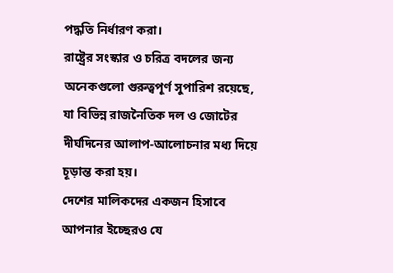পদ্ধতি নির্ধারণ করা।
রাষ্ট্রের সংস্কার ও চরিত্র বদলের জন্য অনেকগুলো গুরুত্বপূর্ণ সুপারিশ রয়েছে, যা বিভিন্ন রাজনৈতিক দল ও জোটের দীর্ঘদিনের আলাপ-আলোচনার মধ্য দিয়ে চূড়ান্ত করা হয়।
দেশের মালিকদের একজন হিসাবে আপনার ইচ্ছেরও যে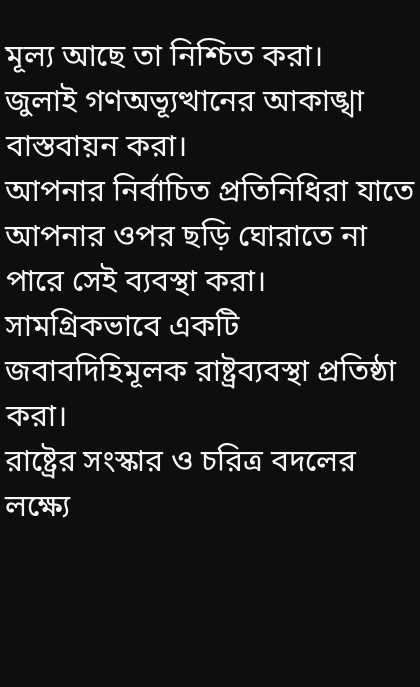মূল্য আছে তা নিশ্চিত করা।
জুলাই গণঅভ্যূত্থানের আকাঙ্খা বাস্তবায়ন করা।
আপনার নির্বাচিত প্রতিনিধিরা যাতে আপনার ওপর ছড়ি ঘোরাতে না পারে সেই ব্যবস্থা করা।
সামগ্রিকভাবে একটি জবাবদিহিমূলক রাষ্ট্রব্যবস্থা প্রতিষ্ঠা করা।
রাষ্ট্রের সংস্কার ও চরিত্র বদলের লক্ষ্যে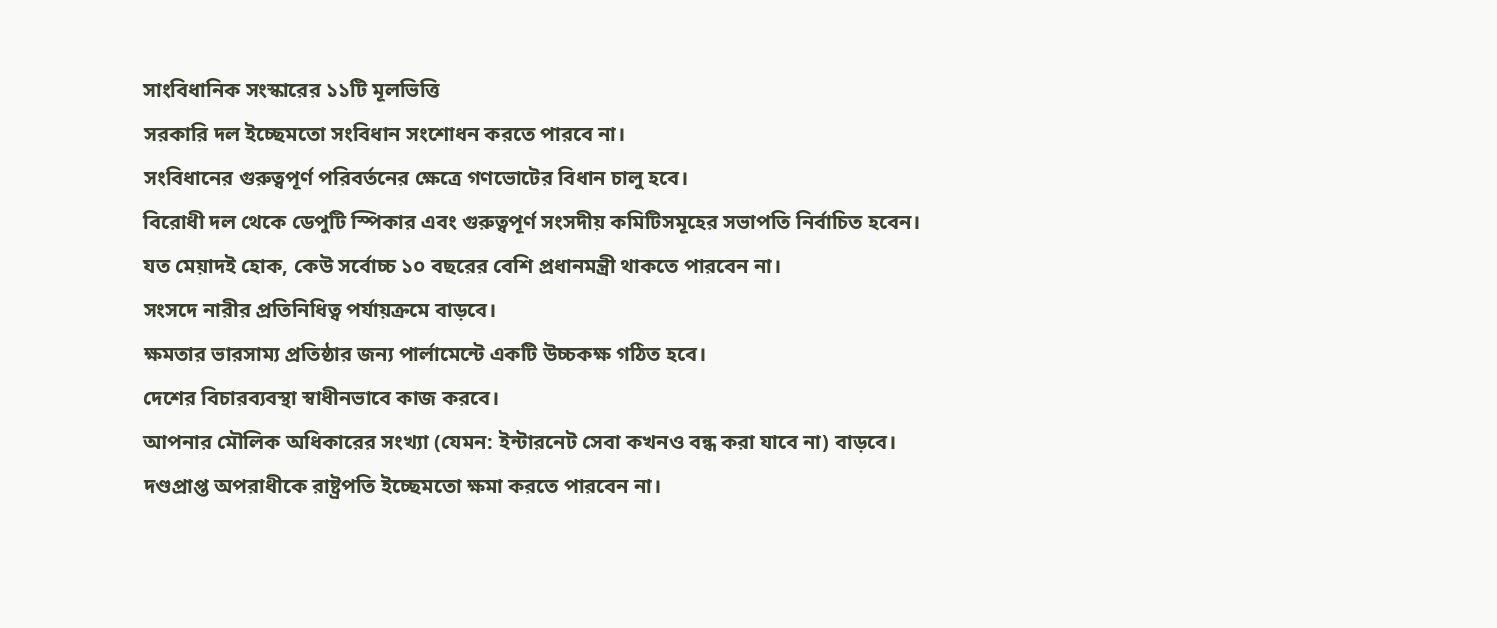সাংবিধানিক সংস্কারের ১১টি মূলভিত্তি
সরকারি দল ইচ্ছেমতো সংবিধান সংশোধন করতে পারবে না।
সংবিধানের গুরুত্বপূর্ণ পরিবর্তনের ক্ষেত্রে গণভোটের বিধান চালু হবে।
বিরোধী দল থেকে ডেপুটি স্পিকার এবং গুরুত্বপূর্ণ সংসদীয় কমিটিসমূহের সভাপতি নির্বাচিত হবেন।
যত মেয়াদই হোক, কেউ সর্বোচ্চ ১০ বছরের বেশি প্রধানমন্ত্রী থাকতে পারবেন না।
সংসদে নারীর প্রতিনিধিত্ব পর্যায়ক্রমে বাড়বে।
ক্ষমতার ভারসাম্য প্রতিষ্ঠার জন্য পার্লামেন্টে একটি উচ্চকক্ষ গঠিত হবে।
দেশের বিচারব্যবস্থা স্বাধীনভাবে কাজ করবে।
আপনার মৌলিক অধিকারের সংখ্যা (যেমন: ইন্টারনেট সেবা কখনও বন্ধ করা যাবে না) বাড়বে।
দণ্ডপ্রাপ্ত অপরাধীকে রাষ্ট্রপতি ইচ্ছেমতো ক্ষমা করতে পারবেন না।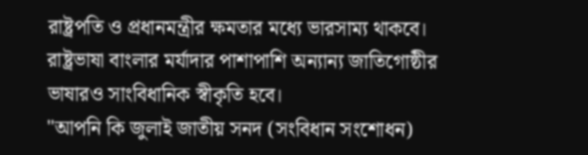রাষ্ট্রপতি ও প্রধানমন্ত্রীর ক্ষমতার মধ্যে ভারসাম্য থাকবে।
রাষ্ট্রভাষা বাংলার মর্যাদার পাশাপাশি অন্যান্য জাতিগোষ্ঠীর ভাষারও সাংবিধানিক স্বীকৃতি হবে।
"আপনি কি জুলাই জাতীয় সনদ (সংবিধান সংশোধন)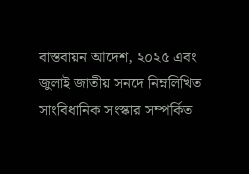বাস্তবায়ন আদেশ, ২০২৫ এবং জুলাই জাতীয় সনদে নিম্নলিখিত সাংবিধানিক সংস্কার সম্পর্কিত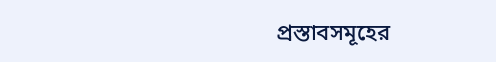প্রস্তাবসমূহের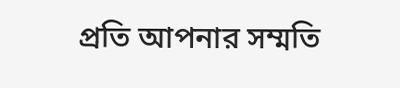প্রতি আপনার সম্মতি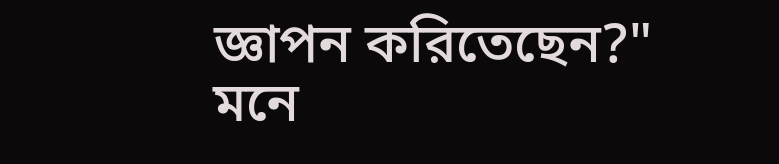জ্ঞাপন করিতেছেন?"
মনে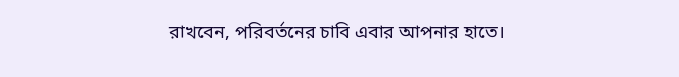রাখবেন, পরিবর্তনের চাবি এবার আপনার হাতে।